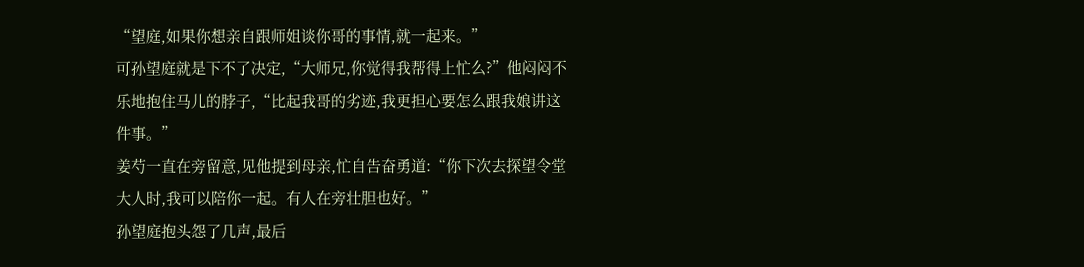“望庭,如果你想亲自跟师姐谈你哥的事情,就一起来。”
可孙望庭就是下不了决定,“大师兄,你觉得我帮得上忙么?”他闷闷不乐地抱住马儿的脖子,“比起我哥的劣迹,我更担心要怎么跟我娘讲这件事。”
姜芍一直在旁留意,见他提到母亲,忙自告奋勇道:“你下次去探望令堂大人时,我可以陪你一起。有人在旁壮胆也好。”
孙望庭抱头怨了几声,最后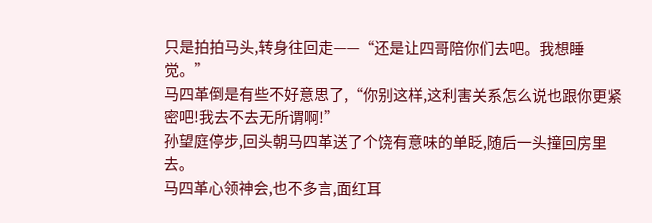只是拍拍马头,转身往回走——“还是让四哥陪你们去吧。我想睡觉。”
马四革倒是有些不好意思了,“你别这样,这利害关系怎么说也跟你更紧密吧!我去不去无所谓啊!”
孙望庭停步,回头朝马四革送了个饶有意味的单眨,随后一头撞回房里去。
马四革心领神会,也不多言,面红耳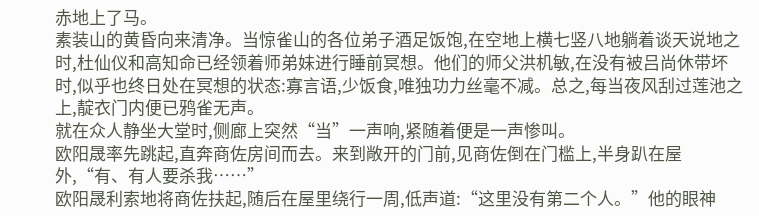赤地上了马。
素装山的黄昏向来清净。当惊雀山的各位弟子酒足饭饱,在空地上横七竖八地躺着谈天说地之时,杜仙仪和高知命已经领着师弟妹进行睡前冥想。他们的师父洪机敏,在没有被吕尚休带坏时,似乎也终日处在冥想的状态:寡言语,少饭食,唯独功力丝毫不减。总之,每当夜风刮过莲池之上,靛衣门内便已鸦雀无声。
就在众人静坐大堂时,侧廊上突然“当”一声响,紧随着便是一声惨叫。
欧阳晟率先跳起,直奔商佐房间而去。来到敞开的门前,见商佐倒在门槛上,半身趴在屋外,“有、有人要杀我……”
欧阳晟利索地将商佐扶起,随后在屋里绕行一周,低声道:“这里没有第二个人。”他的眼神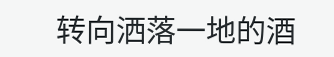转向洒落一地的酒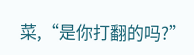菜,“是你打翻的吗?”